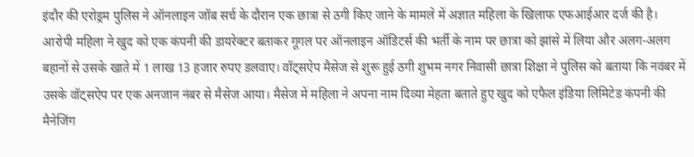इंदौर की एरोड्रम पुलिस ने ऑनलाइन जॉब सर्च के दौरान एक छात्रा से ठगी किए जाने के मामले में अज्ञात महिला के खिलाफ एफआईआर दर्ज की है। आरोपी महिला ने खुद को एक कंपनी की डायरेक्टर बताकर गूगल पर ऑनलाइन ऑडिटर्स की भर्ती के नाम पर छात्रा को झांसे में लिया और अलग-अलग बहानों से उसके खाते में 1 लाख 13 हजार रुपए डलवाए। वॉट्सऐप मैसेज से शुरू हुई ठगी शुभम नगर निवासी छात्रा शिक्षा ने पुलिस को बताया कि नवंबर में उसके वॉट्सऐप पर एक अनजान नंबर से मैसेज आया। मैसेज में महिला ने अपना नाम दिव्या मेहता बताते हुए खुद को एफैल इंडिया लिमिटेड कंपनी की मैनेजिंग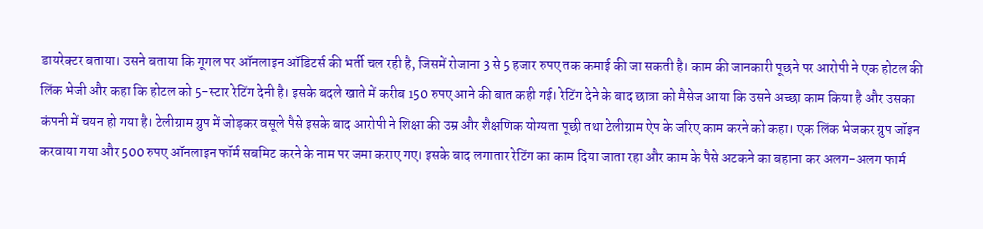डायरेक्टर बताया। उसने बताया कि गूगल पर ऑनलाइन ऑडिटर्स की भर्ती चल रही है, जिसमें रोजाना 3 से 5 हजार रुपए तक कमाई की जा सकती है। काम की जानकारी पूछने पर आरोपी ने एक होटल की लिंक भेजी और कहा कि होटल को 5-स्टार रेटिंग देनी है। इसके बदले खाते में करीब 150 रुपए आने की बात कही गई। रेटिंग देने के बाद छात्रा को मैसेज आया कि उसने अच्छा काम किया है और उसका कंपनी में चयन हो गया है। टेलीग्राम ग्रुप में जोड़कर वसूले पैसे इसके बाद आरोपी ने शिक्षा की उम्र और शैक्षणिक योग्यता पूछी तथा टेलीग्राम ऐप के जरिए काम करने को कहा। एक लिंक भेजकर ग्रुप जॉइन करवाया गया और 500 रुपए ऑनलाइन फॉर्म सबमिट करने के नाम पर जमा कराए गए। इसके बाद लगातार रेटिंग का काम दिया जाता रहा और काम के पैसे अटकने का बहाना कर अलग-अलग फार्म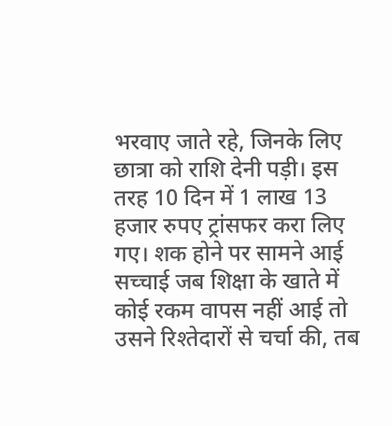भरवाए जाते रहे, जिनके लिए छात्रा को राशि देनी पड़ी। इस तरह 10 दिन में 1 लाख 13 हजार रुपए ट्रांसफर करा लिए गए। शक होने पर सामने आई सच्चाई जब शिक्षा के खाते में कोई रकम वापस नहीं आई तो उसने रिश्तेदारों से चर्चा की, तब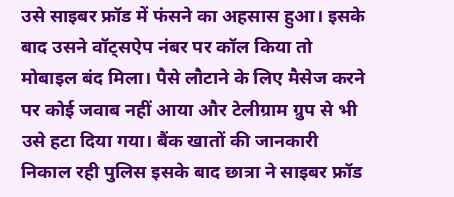उसे साइबर फ्रॉड में फंसने का अहसास हुआ। इसके बाद उसने वॉट्सऐप नंबर पर कॉल किया तो मोबाइल बंद मिला। पैसे लौटाने के लिए मैसेज करने पर कोई जवाब नहीं आया और टेलीग्राम ग्रुप से भी उसे हटा दिया गया। बैंक खातों की जानकारी निकाल रही पुलिस इसके बाद छात्रा ने साइबर फ्रॉड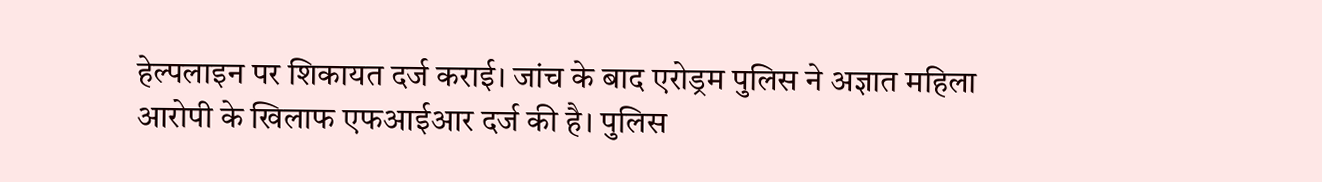हेल्पलाइन पर शिकायत दर्ज कराई। जांच के बाद एरोड्रम पुलिस ने अज्ञात महिला आरोपी के खिलाफ एफआईआर दर्ज की है। पुलिस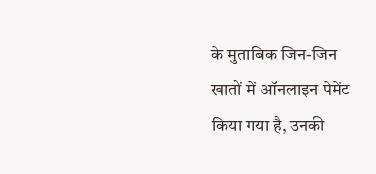के मुताबिक जिन-जिन खातों में ऑनलाइन पेमेंट किया गया है, उनकी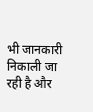भी जानकारी निकाली जा रही है और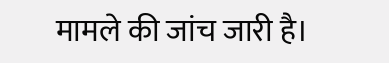मामले की जांच जारी है।